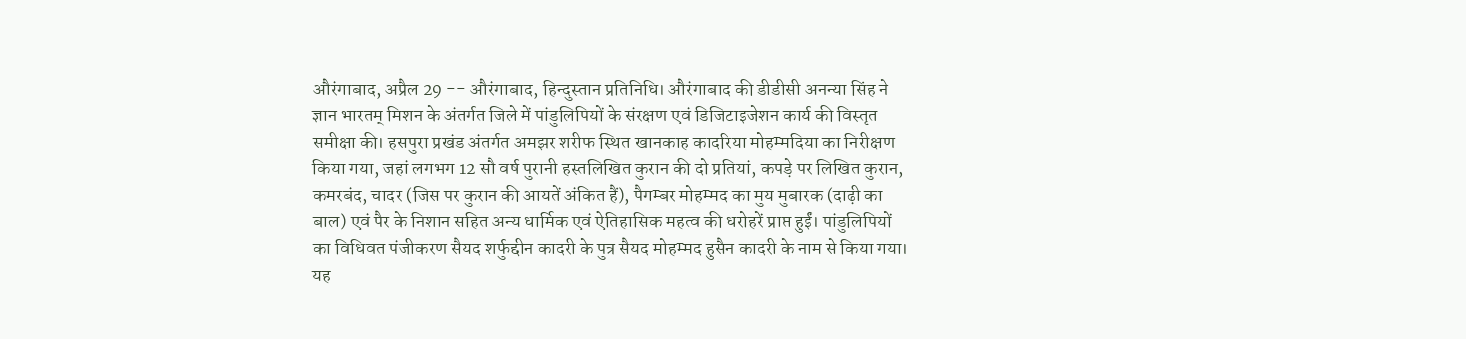औरंगाबाद, अप्रैल 29 -- औरंगाबाद, हिन्दुस्तान प्रतिनिधि। औरंगाबाद की डीडीसी अनन्या सिंह ने ज्ञान भारतम् मिशन के अंतर्गत जिले में पांडुलिपियों के संरक्षण एवं डिजिटाइजेशन कार्य की विस्तृत समीक्षा की। हसपुरा प्रखंड अंतर्गत अमझर शरीफ स्थित खानकाह कादरिया मोहम्मदिया का निरीक्षण किया गया, जहां लगभग 12 सौ वर्ष पुरानी हस्तलिखित कुरान की दो प्रतियां, कपड़े पर लिखित कुरान, कमरबंद, चादर (जिस पर कुरान की आयतें अंकित हैं), पैगम्बर मोहम्मद का मुय मुबारक (दाढ़ी का बाल) एवं पैर के निशान सहित अन्य धार्मिक एवं ऐतिहासिक महत्व की धरोहरें प्राप्त हुईं। पांडुलिपियों का विधिवत पंजीकरण सैयद शर्फुद्दीन कादरी के पुत्र सैयद मोहम्मद हुसैन कादरी के नाम से किया गया। यह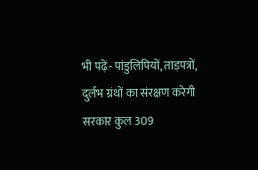भी पढ़ें- पांडुलिपियों, ताड़पत्रों, दुर्लभ ग्रंथों का संरक्षण करेगी सरकार कुल 309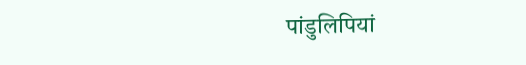पांडुलिपियां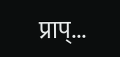प्राप्...